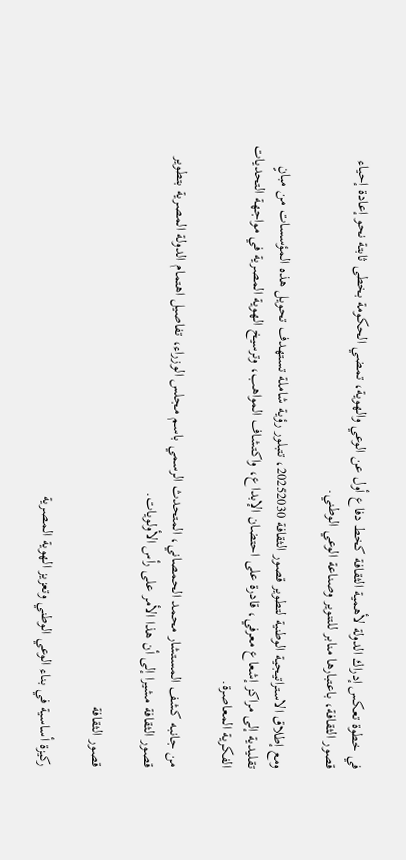في خطوة تعكس إدراك الدولة لأهمية الثقافة كخط دفاع أول عن الوعي والهوية، تمضي الحكومة بخطى ثابتة نحو إعادة إحياء قصور الثقافة، باعتبارها منابر للتنوير وصناعة الوعي الوطني.

ومع إطلاق الاستراتيجية الوطنية لتطوير قصور الثقافة 20252030، تتبلور رؤية شاملة تستهدف تحويل هذه المؤسسات من مبانٍ تقليدية إلى مراكز إشعاع معرفي، قادرة على احتضان الإبداع، واكتشاف المواهب، وترسيخ الهوية المصرية في مواجهة التحديات الفكرية المعاصرة.

من جانبه كشف المستشار محمد الحمصاني، المتحدث الرسمي باسم مجلس الوزراء، تفاصيل اهتمام الدولة المصرية بتطوير قصور الثقافة مشيرا إلى أن هذا الأمر على رأس الأولويات.

قصور الثقافة

ركيزة أساسية في بناء الوعي الوطني وتعزيز الهوية المصرية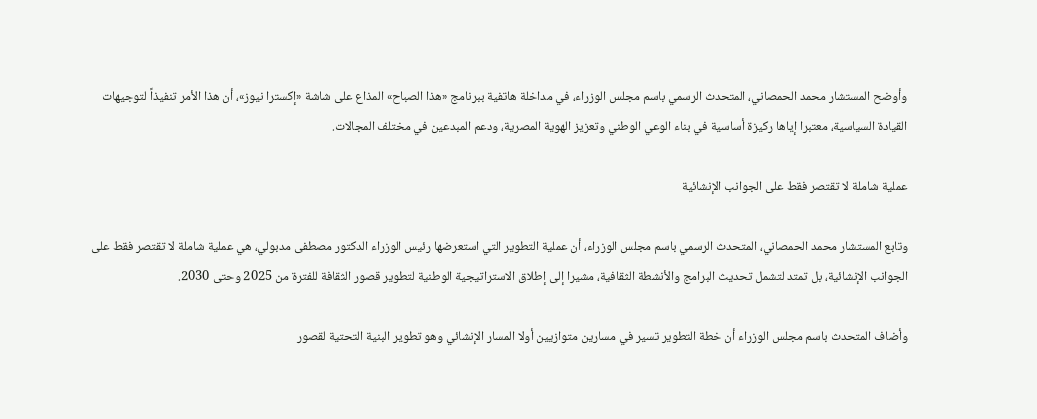وأوضح المستشار محمد الحمصاني، المتحدث الرسمي باسم مجلس الوزراء، في مداخلة هاتفية ببرنامج «هذا الصباح» المذاع على شاشة «إكسترا نيوز»، أن هذا الأمر تنفيذاً لتوجيهات القيادة السياسية، معتبرا إياها ركيزة أساسية في بناء الوعي الوطني وتعزيز الهوية المصرية، ودعم المبدعين في مختلف المجالات.

عملية شاملة لا تقتصر فقط على الجوانب الإنشائية

وتابع المستشار محمد الحمصاني، المتحدث الرسمي باسم مجلس الوزراء، أن عملية التطوير التي استعرضها رئيس الوزراء الدكتور مصطفى مدبولي، هي عملية شاملة لا تقتصر فقط على الجوانب الإنشائية، بل تمتد لتشمل تحديث البرامج والأنشطة الثقافية، مشيرا إلى إطلاق الاستراتيجية الوطنية لتطوير قصور الثقافة للفترة من 2025 وحتى 2030.

وأضاف المتحدث باسم مجلس الوزراء أن خطة التطوير تسير في مسارين متوازيين أولا المسار الإنشائي وهو تطوير البنية التحتية لقصور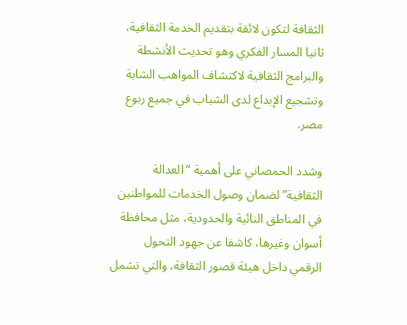الثقافة لتكون لائقة بتقديم الخدمة الثقافية، ثانيا المسار الفكري وهو تحديث الأنشطة والبرامج الثقافية لاكتشاف المواهب الشابة وتشجيع الإبداع لدى الشباب في جميع ربوع مصر.

وشدد الحمصاني على أهمية “العدالة الثقافية” لضمان وصول الخدمات للمواطنين في المناطق النائية والحدودية، مثل محافظة أسوان وغيرها، كاشفا عن جهود التحول الرقمي داخل هيئة قصور الثقافة، والتي تشمل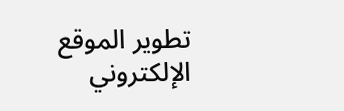تطوير الموقع الإلكتروني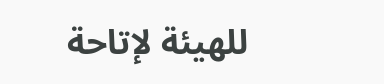للهيئة لإتاحة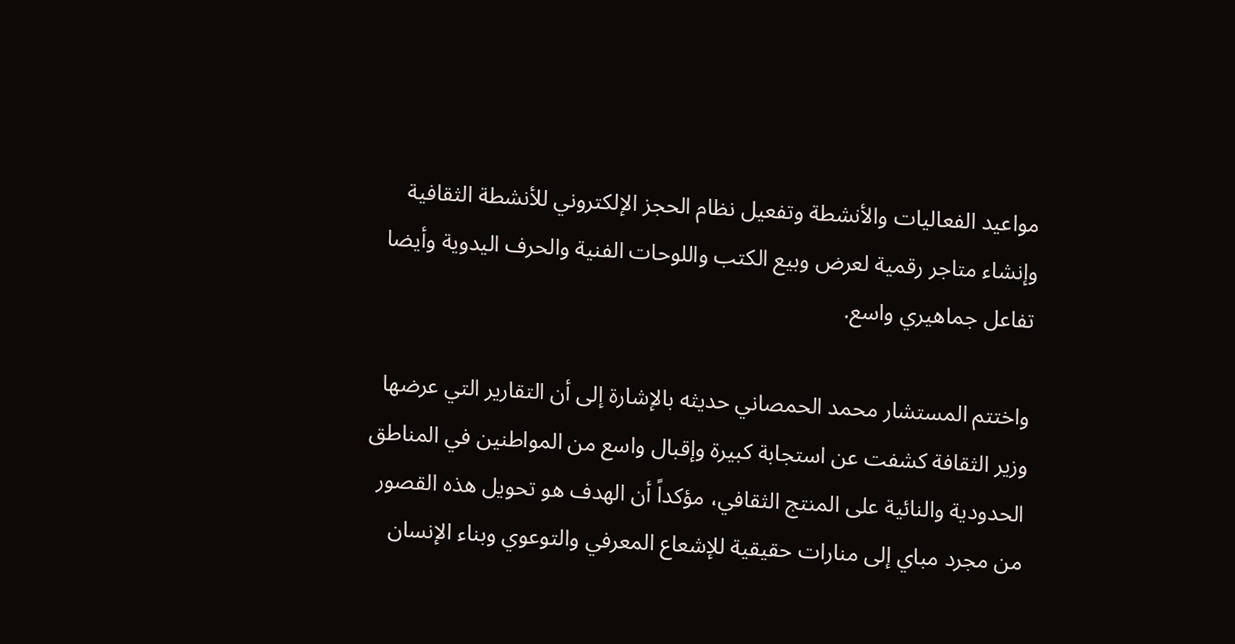مواعيد الفعاليات والأنشطة وتفعيل نظام الحجز الإلكتروني للأنشطة الثقافية وإنشاء متاجر رقمية لعرض وبيع الكتب واللوحات الفنية والحرف اليدوية وأيضا تفاعل جماهيري واسع.

واختتم المستشار محمد الحمصاني حديثه بالإشارة إلى أن التقارير التي عرضها وزير الثقافة كشفت عن استجابة كبيرة وإقبال واسع من المواطنين في المناطق الحدودية والنائية على المنتج الثقافي، مؤكداً أن الهدف هو تحويل هذه القصور من مجرد مباي إلى منارات حقيقية للإشعاع المعرفي والتوعوي وبناء الإنسان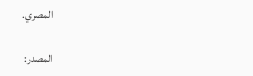المصري.

المصدر: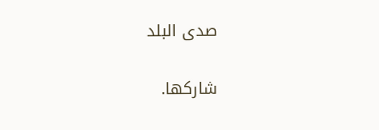صدى البلد

شاركها.